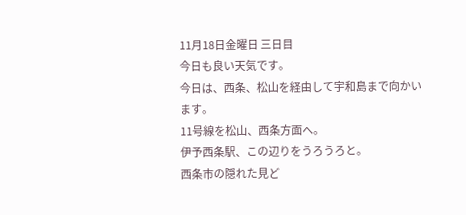11月18日金曜日 三日目
今日も良い天気です。
今日は、西条、松山を経由して宇和島まで向かいます。
11号線を松山、西条方面へ。
伊予西条駅、この辺りをうろうろと。
西条市の隠れた見ど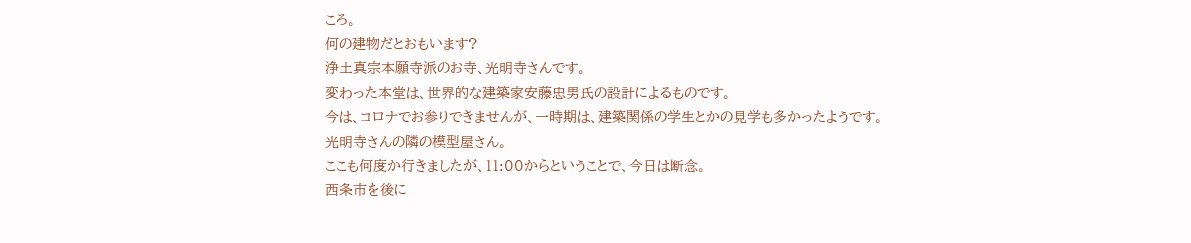ころ。
何の建物だとおもいます?
浄土真宗本願寺派のお寺、光明寺さんです。
変わった本堂は、世界的な建築家安藤忠男氏の設計によるものです。
今は、コロナでお参りできませんが、一時期は、建築関係の学生とかの見学も多かったようです。
光明寺さんの隣の模型屋さん。
ここも何度か行きましたが、11:00からということで、今日は断念。
西条市を後に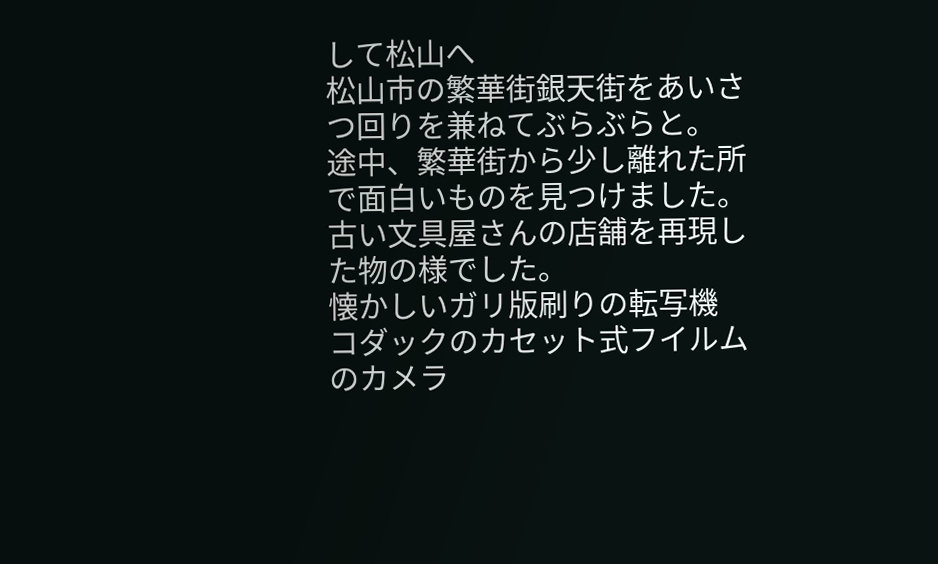して松山へ
松山市の繁華街銀天街をあいさつ回りを兼ねてぶらぶらと。
途中、繁華街から少し離れた所で面白いものを見つけました。
古い文具屋さんの店舗を再現した物の様でした。
懐かしいガリ版刷りの転写機
コダックのカセット式フイルムのカメラ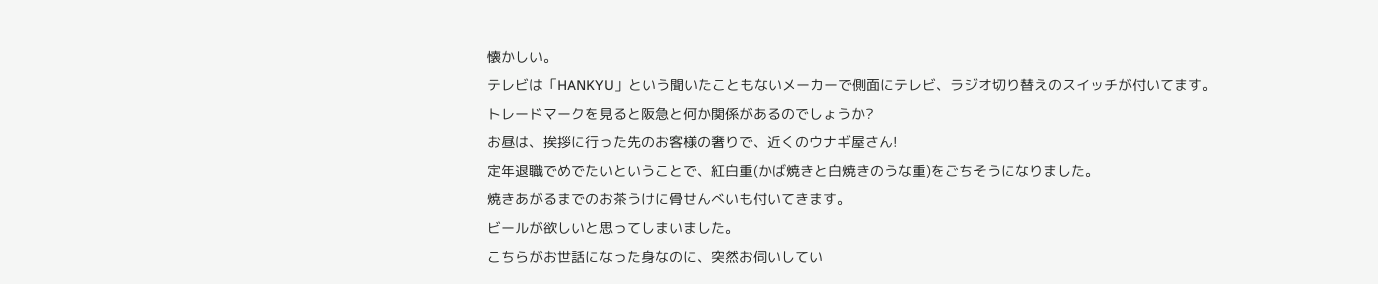懐かしい。
テレビは「HANKYU」という聞いたこともないメーカーで側面にテレビ、ラジオ切り替えのスイッチが付いてます。
トレードマークを見ると阪急と何か関係があるのでしょうか?
お昼は、挨拶に行った先のお客様の奢りで、近くのウナギ屋さん!
定年退職でめでたいということで、紅白重(かば焼きと白焼きのうな重)をごちそうになりました。
焼きあがるまでのお茶うけに骨せんべいも付いてきます。
ビールが欲しいと思ってしまいました。
こちらがお世話になった身なのに、突然お伺いしてい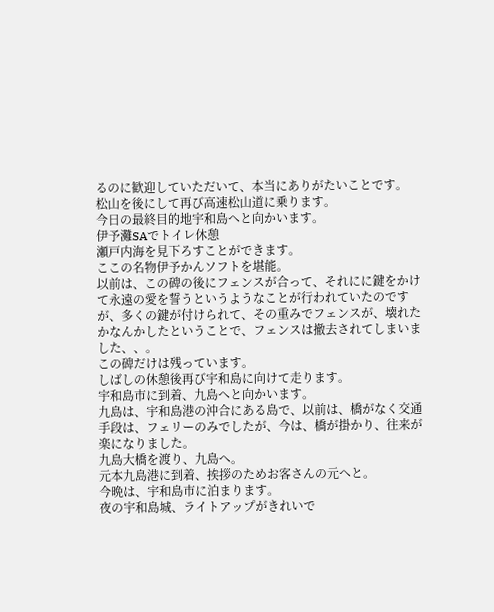るのに歓迎していただいて、本当にありがたいことです。
松山を後にして再び高速松山道に乗ります。
今日の最終目的地宇和島へと向かいます。
伊予灘SAでトイレ休憩
瀬戸内海を見下ろすことができます。
ここの名物伊予かんソフトを堪能。
以前は、この碑の後にフェンスが合って、それにに鍵をかけて永遠の愛を誓うというようなことが行われていたのですが、多くの鍵が付けられて、その重みでフェンスが、壊れたかなんかしたということで、フェンスは撤去されてしまいました、、。
この碑だけは残っています。
しばしの休憩後再び宇和島に向けて走ります。
宇和島市に到着、九島へと向かいます。
九島は、宇和島港の沖合にある島で、以前は、橋がなく交通手段は、フェリーのみでしたが、今は、橋が掛かり、往来が楽になりました。
九島大橋を渡り、九島へ。
元本九島港に到着、挨拶のためお客さんの元へと。
今晩は、宇和島市に泊まります。
夜の宇和島城、ライトアップがきれいで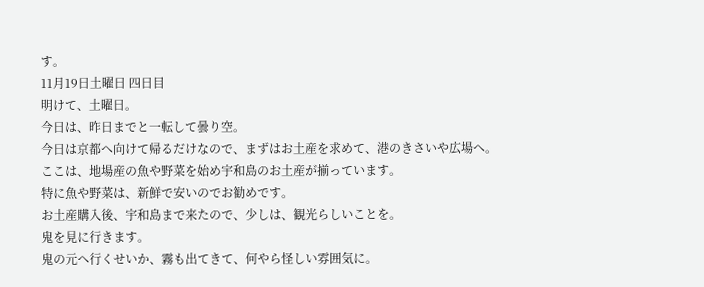す。
11月19日土曜日 四日目
明けて、土曜日。
今日は、昨日までと一転して曇り空。
今日は京都へ向けて帰るだけなので、まずはお土産を求めて、港のきさいや広場へ。
ここは、地場産の魚や野菜を始め宇和島のお土産が揃っています。
特に魚や野菜は、新鮮で安いのでお勧めです。
お土産購入後、宇和島まで来たので、少しは、観光らしいことを。
鬼を見に行きます。
鬼の元へ行くせいか、霧も出てきて、何やら怪しい雰囲気に。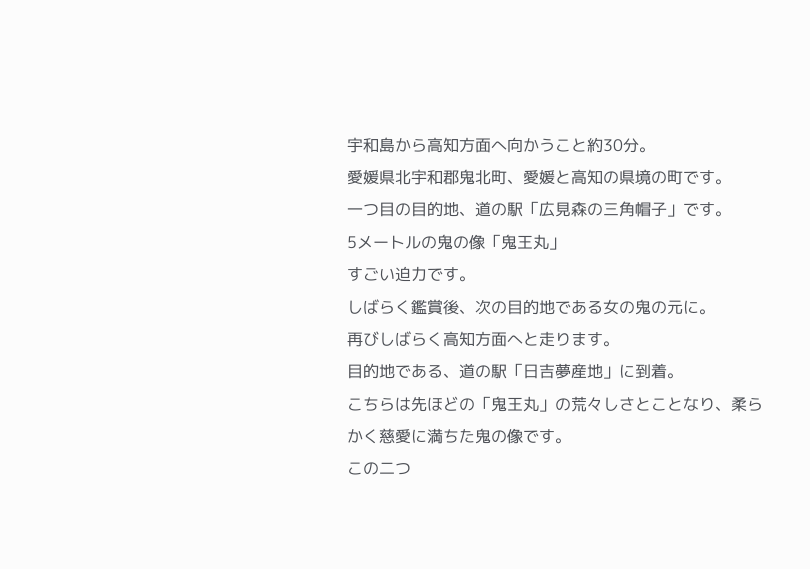宇和島から高知方面へ向かうこと約30分。
愛媛県北宇和郡鬼北町、愛媛と高知の県境の町です。
一つ目の目的地、道の駅「広見森の三角帽子」です。
5メートルの鬼の像「鬼王丸」
すごい迫力です。
しばらく鑑賞後、次の目的地である女の鬼の元に。
再びしばらく高知方面へと走ります。
目的地である、道の駅「日吉夢産地」に到着。
こちらは先ほどの「鬼王丸」の荒々しさとことなり、柔らかく慈愛に満ちた鬼の像です。
この二つ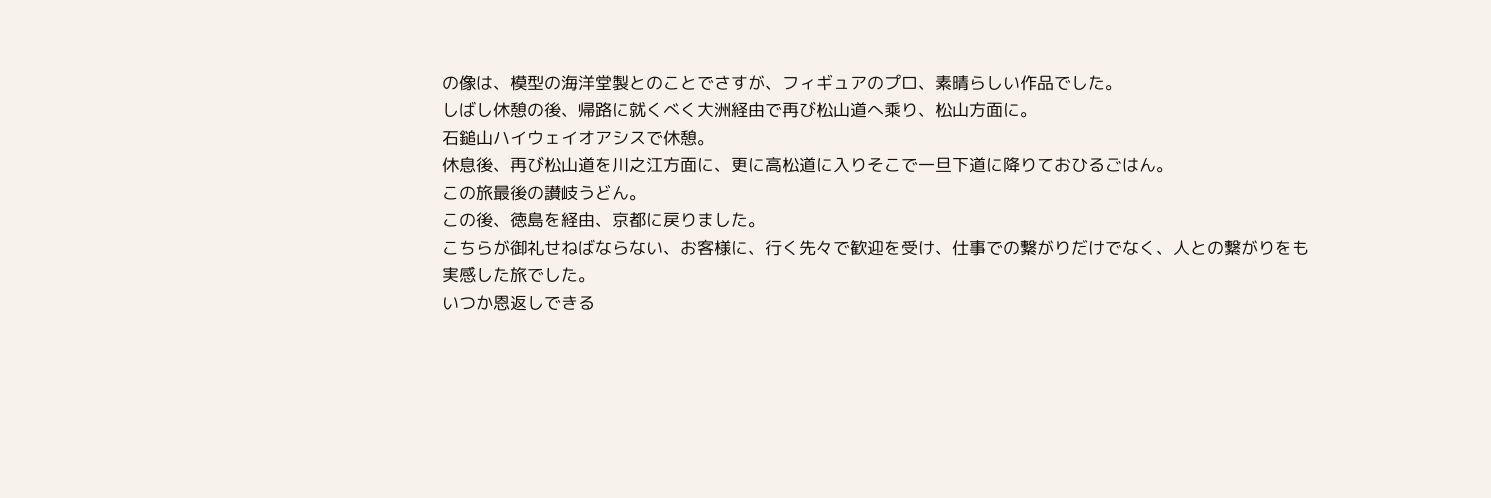の像は、模型の海洋堂製とのことでさすが、フィギュアのプロ、素晴らしい作品でした。
しばし休憩の後、帰路に就くべく大洲経由で再び松山道へ乘り、松山方面に。
石鎚山ハイウェイオアシスで休憩。
休息後、再び松山道を川之江方面に、更に高松道に入りそこで一旦下道に降りておひるごはん。
この旅最後の讃岐うどん。
この後、徳島を経由、京都に戻りました。
こちらが御礼せねばならない、お客様に、行く先々で歓迎を受け、仕事での繋がりだけでなく、人との繋がりをも実感した旅でした。
いつか恩返しできる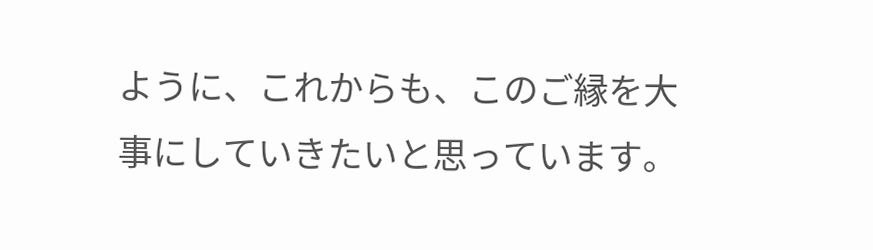ように、これからも、このご縁を大事にしていきたいと思っています。